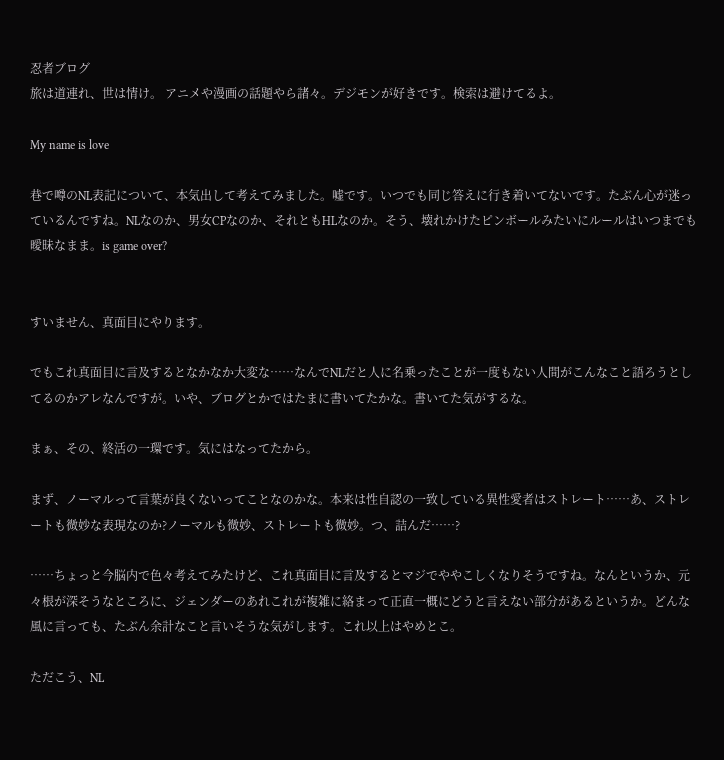忍者ブログ
旅は道連れ、世は情け。 アニメや漫画の話題やら諸々。デジモンが好きです。検索は避けてるよ。

My name is love

巷で噂のNL表記について、本気出して考えてみました。嘘です。いつでも同じ答えに行き着いてないです。たぶん心が迷っているんですね。NLなのか、男女CPなのか、それともHLなのか。そう、壊れかけたピンボールみたいにルールはいつまでも曖昧なまま。is game over?


すいません、真面目にやります。

でもこれ真面目に言及するとなかなか大変な……なんでNLだと人に名乗ったことが一度もない人間がこんなこと語ろうとしてるのかアレなんですが。いや、ブログとかではたまに書いてたかな。書いてた気がするな。

まぁ、その、終活の一環です。気にはなってたから。

まず、ノーマルって言葉が良くないってことなのかな。本来は性自認の一致している異性愛者はストレート……あ、ストレートも微妙な表現なのか?ノーマルも微妙、ストレートも微妙。つ、詰んだ……?

……ちょっと今脳内で色々考えてみたけど、これ真面目に言及するとマジでややこしくなりそうですね。なんというか、元々根が深そうなところに、ジェンダーのあれこれが複雑に絡まって正直一概にどうと言えない部分があるというか。どんな風に言っても、たぶん余計なこと言いそうな気がします。これ以上はやめとこ。

ただこう、NL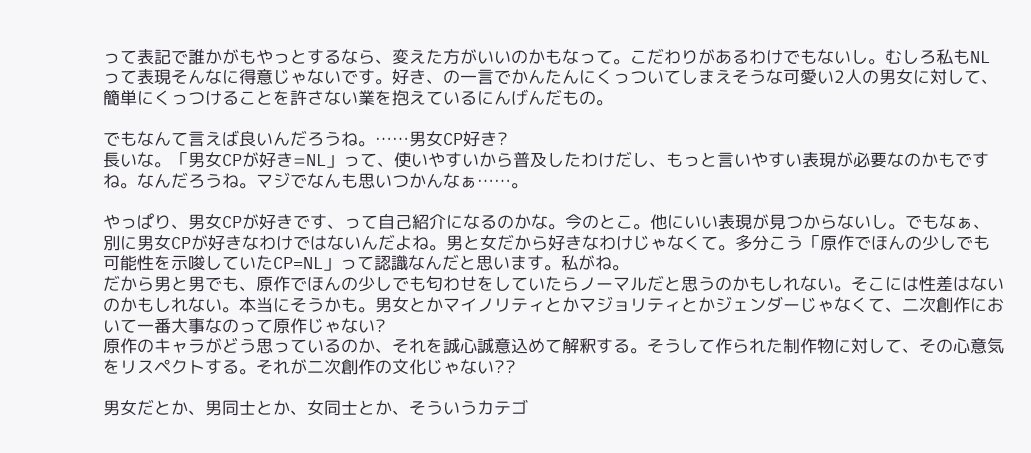って表記で誰かがもやっとするなら、変えた方がいいのかもなって。こだわりがあるわけでもないし。むしろ私もNLって表現そんなに得意じゃないです。好き、の一言でかんたんにくっついてしまえそうな可愛い2人の男女に対して、簡単にくっつけることを許さない業を抱えているにんげんだもの。

でもなんて言えば良いんだろうね。……男女CP好き?
長いな。「男女CPが好き=NL」って、使いやすいから普及したわけだし、もっと言いやすい表現が必要なのかもですね。なんだろうね。マジでなんも思いつかんなぁ……。

やっぱり、男女CPが好きです、って自己紹介になるのかな。今のとこ。他にいい表現が見つからないし。でもなぁ、別に男女CPが好きなわけではないんだよね。男と女だから好きなわけじゃなくて。多分こう「原作でほんの少しでも可能性を示唆していたCP=NL」って認識なんだと思います。私がね。
だから男と男でも、原作でほんの少しでも匂わせをしていたらノーマルだと思うのかもしれない。そこには性差はないのかもしれない。本当にそうかも。男女とかマイノリティとかマジョリティとかジェンダーじゃなくて、二次創作において一番大事なのって原作じゃない?
原作のキャラがどう思っているのか、それを誠心誠意込めて解釈する。そうして作られた制作物に対して、その心意気をリスペクトする。それが二次創作の文化じゃない??

男女だとか、男同士とか、女同士とか、そういうカテゴ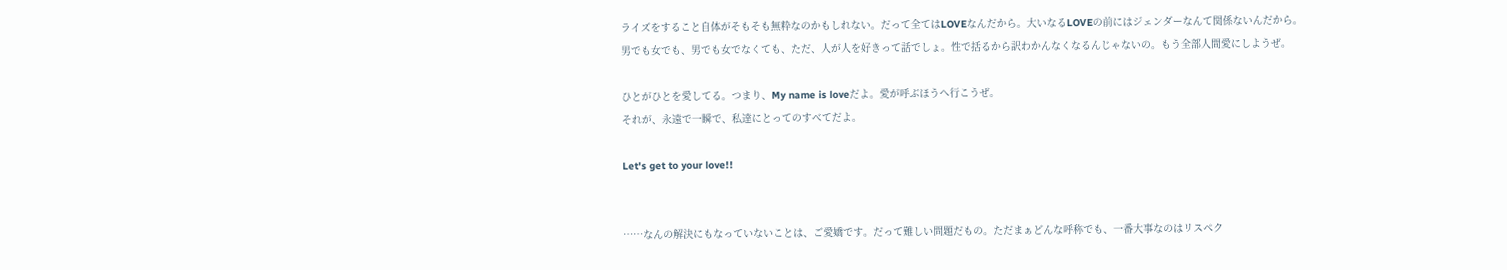ライズをすること自体がそもそも無粋なのかもしれない。だって全てはLOVEなんだから。大いなるLOVEの前にはジェンダーなんて関係ないんだから。
男でも女でも、男でも女でなくても、ただ、人が人を好きって話でしょ。性で括るから訳わかんなくなるんじゃないの。もう全部人間愛にしようぜ。

ひとがひとを愛してる。つまり、My name is loveだよ。愛が呼ぶほうへ行こうぜ。
それが、永遠で一瞬で、私達にとってのすべてだよ。

Let's get to your love!!


……なんの解決にもなっていないことは、ご愛嬌です。だって難しい問題だもの。ただまぁどんな呼称でも、一番大事なのはリスペク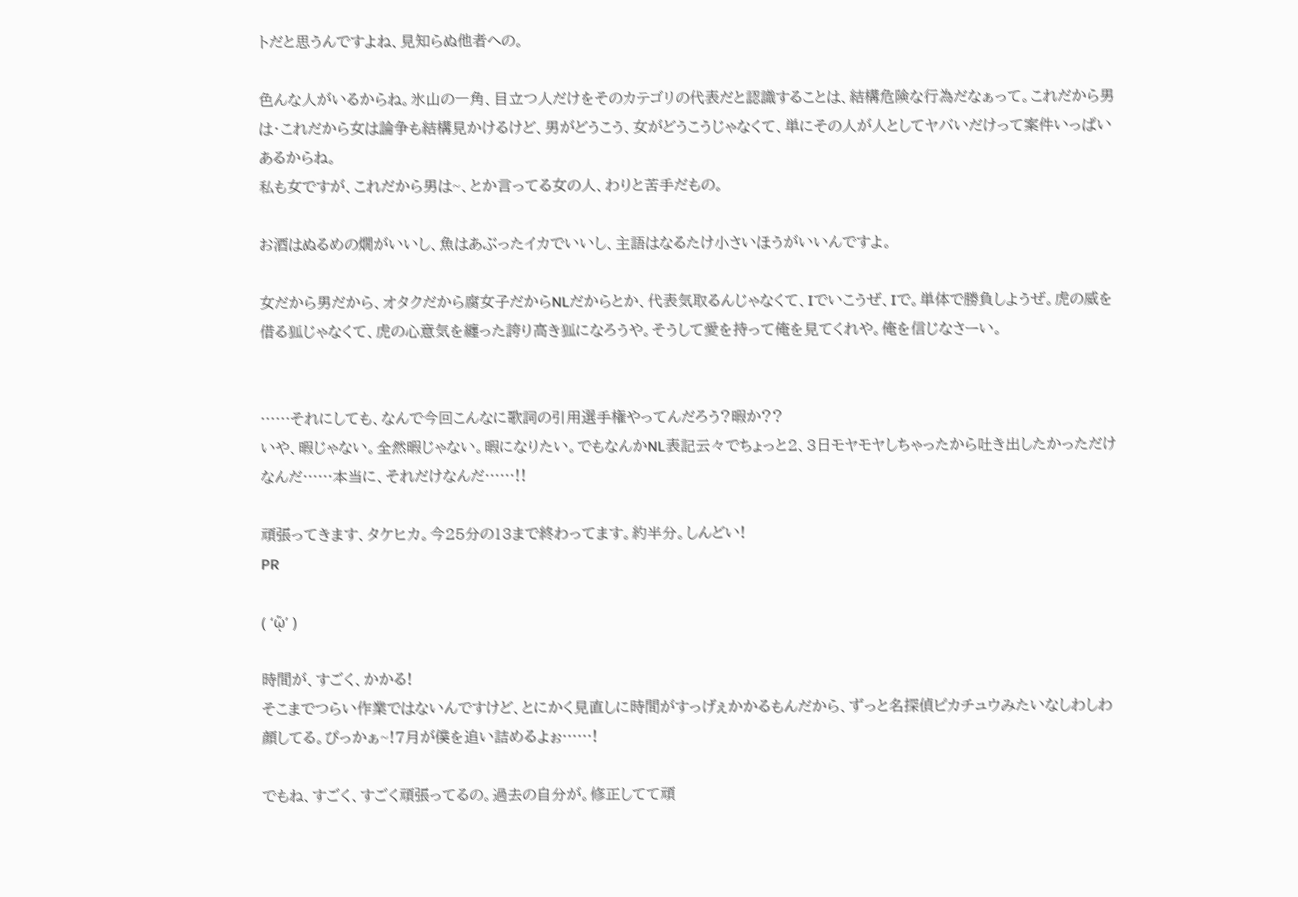トだと思うんですよね、見知らぬ他者への。

色んな人がいるからね。氷山の一角、目立つ人だけをそのカテゴリの代表だと認識することは、結構危険な行為だなぁって。これだから男は・これだから女は論争も結構見かけるけど、男がどうこう、女がどうこうじゃなくて、単にその人が人としてヤバいだけって案件いっぱいあるからね。
私も女ですが、これだから男は~、とか言ってる女の人、わりと苦手だもの。

お酒はぬるめの燗がいいし、魚はあぶったイカでいいし、主語はなるたけ小さいほうがいいんですよ。

女だから男だから、オタクだから腐女子だからNLだからとか、代表気取るんじゃなくて、Iでいこうぜ、Iで。単体で勝負しようぜ。虎の威を借る狐じゃなくて、虎の心意気を纏った誇り高き狐になろうや。そうして愛を持って俺を見てくれや。俺を信じなさーい。


……それにしても、なんで今回こんなに歌詞の引用選手権やってんだろう?暇か??
いや、暇じゃない。全然暇じゃない。暇になりたい。でもなんかNL表記云々でちょっと2、3日モヤモヤしちゃったから吐き出したかっただけなんだ……本当に、それだけなんだ……!!

頑張ってきます、タケヒカ。今25分の13まで終わってます。約半分。しんどい!
PR

( ‘ᾥ’ )

時間が、すごく、かかる!
そこまでつらい作業ではないんですけど、とにかく見直しに時間がすっげぇかかるもんだから、ずっと名探偵ピカチュウみたいなしわしわ顔してる。ぴっかぁ~!7月が僕を追い詰めるよぉ……!

でもね、すごく、すごく頑張ってるの。過去の自分が。修正してて頑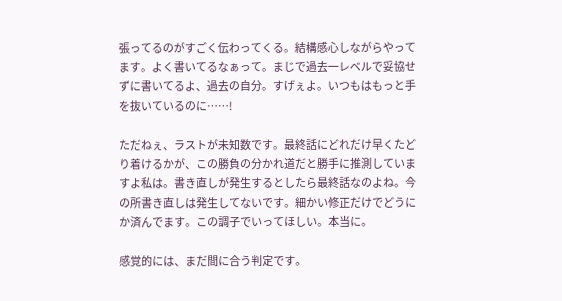張ってるのがすごく伝わってくる。結構感心しながらやってます。よく書いてるなぁって。まじで過去一レベルで妥協せずに書いてるよ、過去の自分。すげぇよ。いつもはもっと手を抜いているのに……!

ただねぇ、ラストが未知数です。最終話にどれだけ早くたどり着けるかが、この勝負の分かれ道だと勝手に推測していますよ私は。書き直しが発生するとしたら最終話なのよね。今の所書き直しは発生してないです。細かい修正だけでどうにか済んでます。この調子でいってほしい。本当に。

感覚的には、まだ間に合う判定です。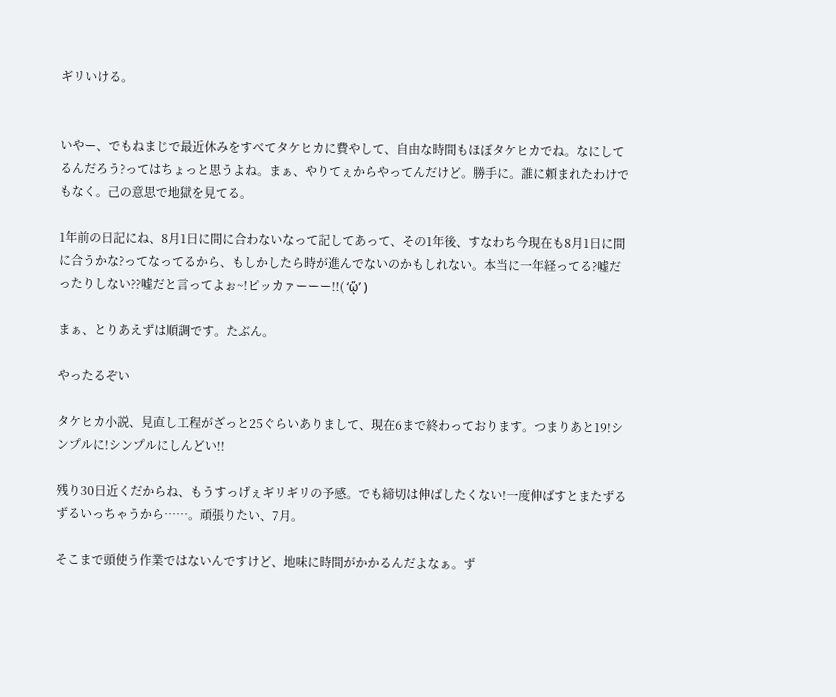ギリいける。


いやー、でもねまじで最近休みをすべてタケヒカに費やして、自由な時間もほぼタケヒカでね。なにしてるんだろう?ってはちょっと思うよね。まぁ、やりてぇからやってんだけど。勝手に。誰に頼まれたわけでもなく。己の意思で地獄を見てる。

1年前の日記にね、8月1日に間に合わないなって記してあって、その1年後、すなわち今現在も8月1日に間に合うかな?ってなってるから、もしかしたら時が進んでないのかもしれない。本当に一年経ってる?嘘だったりしない??嘘だと言ってよぉ~!ピッカァーーー!!( ‘ᾥ’ )

まぁ、とりあえずは順調です。たぶん。

やったるぞい

タケヒカ小説、見直し工程がざっと25ぐらいありまして、現在6まで終わっております。つまりあと19!シンプルに!シンプルにしんどい!!

残り30日近くだからね、もうすっげぇギリギリの予感。でも締切は伸ばしたくない!一度伸ばすとまたずるずるいっちゃうから……。頑張りたい、7月。

そこまで頭使う作業ではないんですけど、地味に時間がかかるんだよなぁ。ず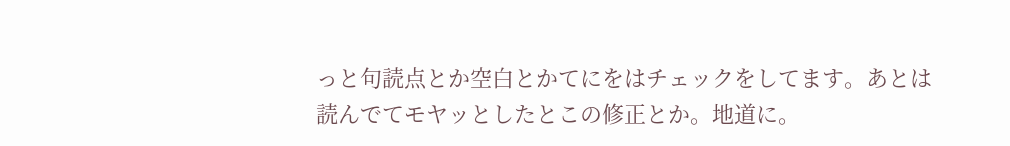っと句読点とか空白とかてにをはチェックをしてます。あとは読んでてモヤッとしたとこの修正とか。地道に。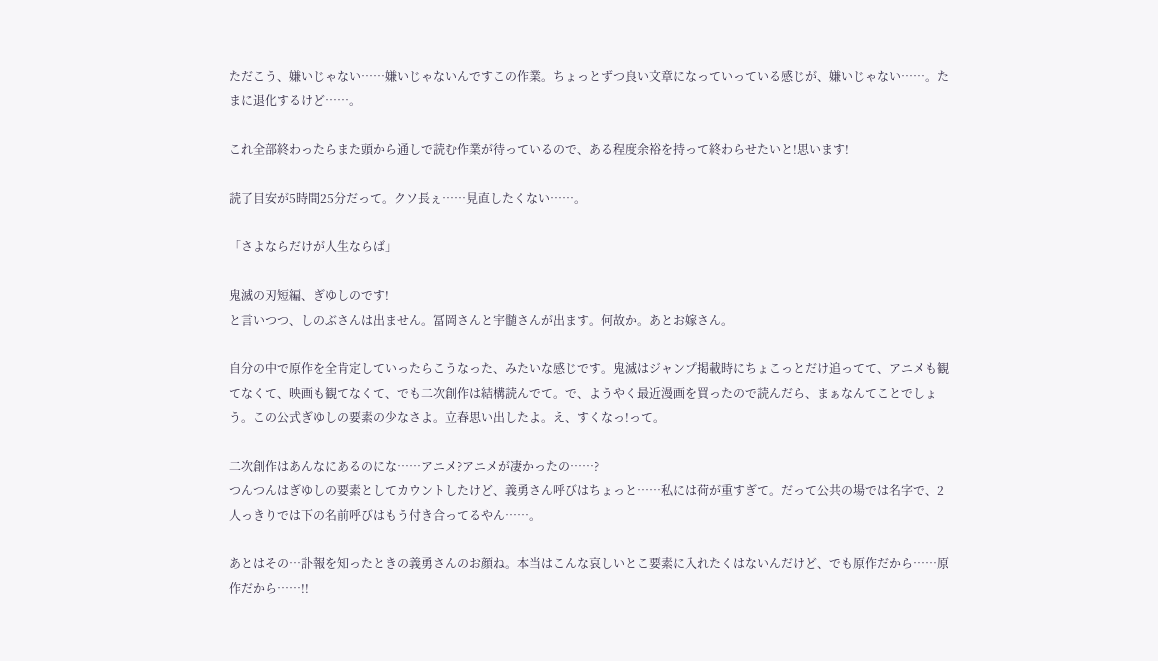ただこう、嫌いじゃない……嫌いじゃないんですこの作業。ちょっとずつ良い文章になっていっている感じが、嫌いじゃない……。たまに退化するけど……。

これ全部終わったらまた頭から通しで読む作業が待っているので、ある程度余裕を持って終わらせたいと!思います!

読了目安が5時間25分だって。クソ長ぇ……見直したくない……。

「さよならだけが人生ならば」

鬼滅の刃短編、ぎゆしのです!
と言いつつ、しのぶさんは出ません。冨岡さんと宇髄さんが出ます。何故か。あとお嫁さん。

自分の中で原作を全肯定していったらこうなった、みたいな感じです。鬼滅はジャンプ掲載時にちょこっとだけ追ってて、アニメも観てなくて、映画も観てなくて、でも二次創作は結構読んでて。で、ようやく最近漫画を買ったので読んだら、まぁなんてことでしょう。この公式ぎゆしの要素の少なさよ。立春思い出したよ。え、すくなっ!って。

二次創作はあんなにあるのにな……アニメ?アニメが凄かったの……?
つんつんはぎゆしの要素としてカウントしたけど、義勇さん呼びはちょっと……私には荷が重すぎて。だって公共の場では名字で、2人っきりでは下の名前呼びはもう付き合ってるやん……。

あとはその…訃報を知ったときの義勇さんのお顔ね。本当はこんな哀しいとこ要素に入れたくはないんだけど、でも原作だから……原作だから……!!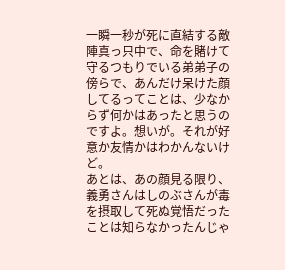一瞬一秒が死に直結する敵陣真っ只中で、命を賭けて守るつもりでいる弟弟子の傍らで、あんだけ呆けた顔してるってことは、少なからず何かはあったと思うのですよ。想いが。それが好意か友情かはわかんないけど。
あとは、あの顔見る限り、義勇さんはしのぶさんが毒を摂取して死ぬ覚悟だったことは知らなかったんじゃ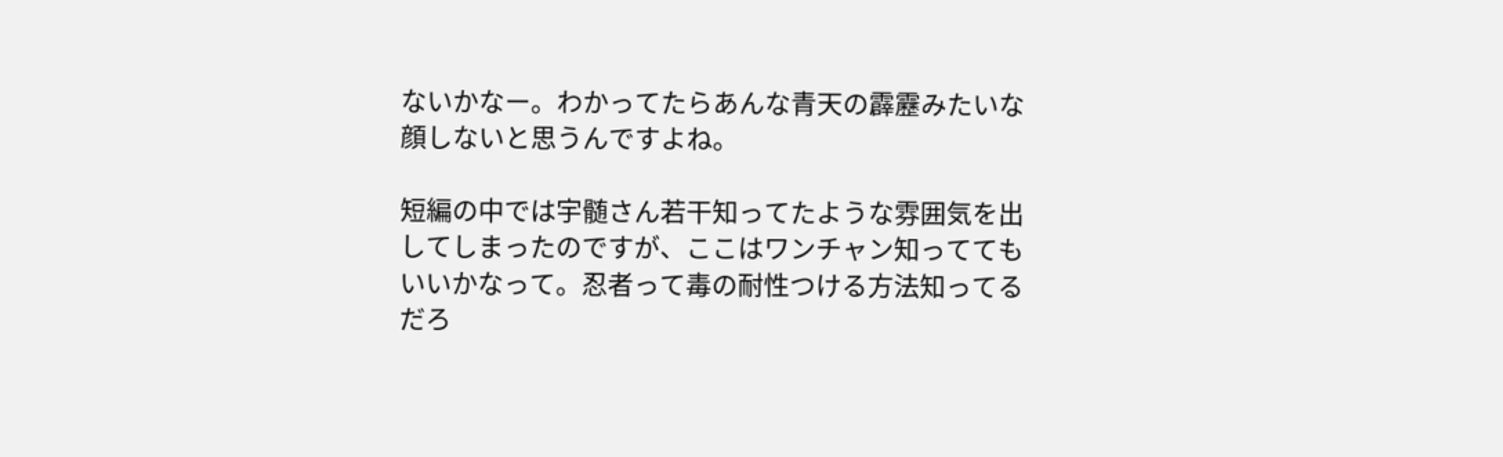ないかなー。わかってたらあんな青天の霹靂みたいな顔しないと思うんですよね。

短編の中では宇髄さん若干知ってたような雰囲気を出してしまったのですが、ここはワンチャン知っててもいいかなって。忍者って毒の耐性つける方法知ってるだろ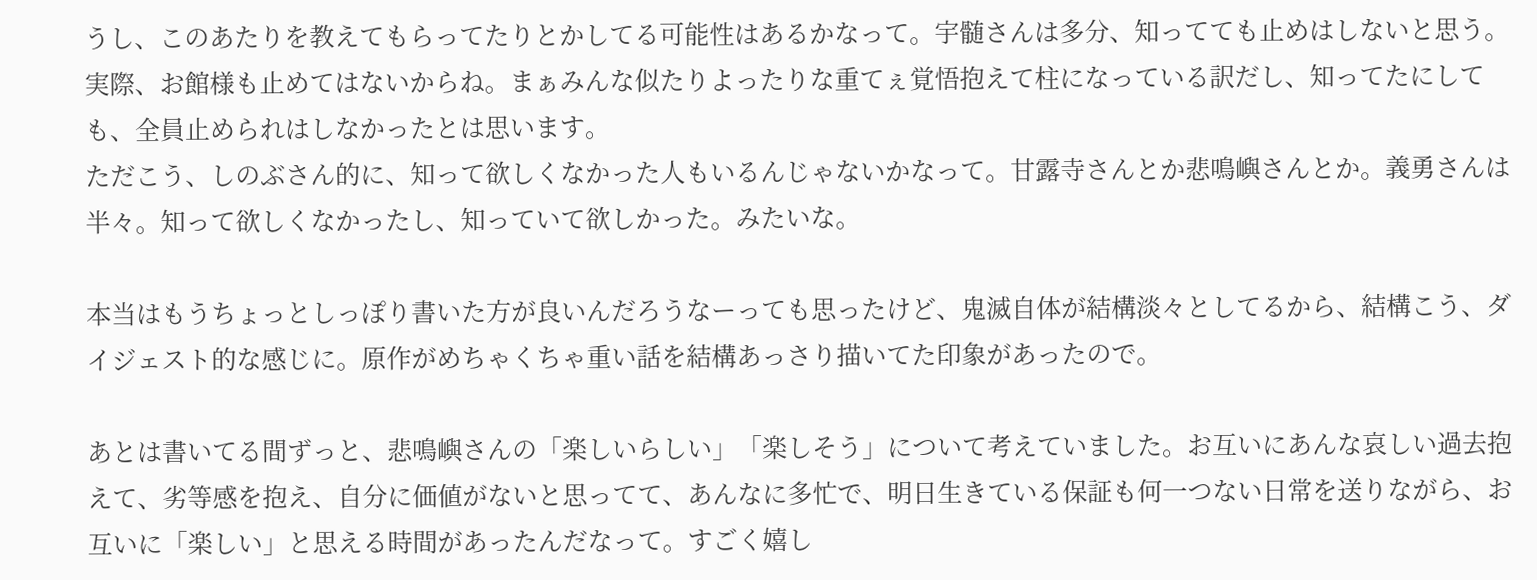うし、このあたりを教えてもらってたりとかしてる可能性はあるかなって。宇髄さんは多分、知ってても止めはしないと思う。実際、お館様も止めてはないからね。まぁみんな似たりよったりな重てぇ覚悟抱えて柱になっている訳だし、知ってたにしても、全員止められはしなかったとは思います。
ただこう、しのぶさん的に、知って欲しくなかった人もいるんじゃないかなって。甘露寺さんとか悲鳴嶼さんとか。義勇さんは半々。知って欲しくなかったし、知っていて欲しかった。みたいな。

本当はもうちょっとしっぽり書いた方が良いんだろうなーっても思ったけど、鬼滅自体が結構淡々としてるから、結構こう、ダイジェスト的な感じに。原作がめちゃくちゃ重い話を結構あっさり描いてた印象があったので。

あとは書いてる間ずっと、悲鳴嶼さんの「楽しいらしい」「楽しそう」について考えていました。お互いにあんな哀しい過去抱えて、劣等感を抱え、自分に価値がないと思ってて、あんなに多忙で、明日生きている保証も何一つない日常を送りながら、お互いに「楽しい」と思える時間があったんだなって。すごく嬉し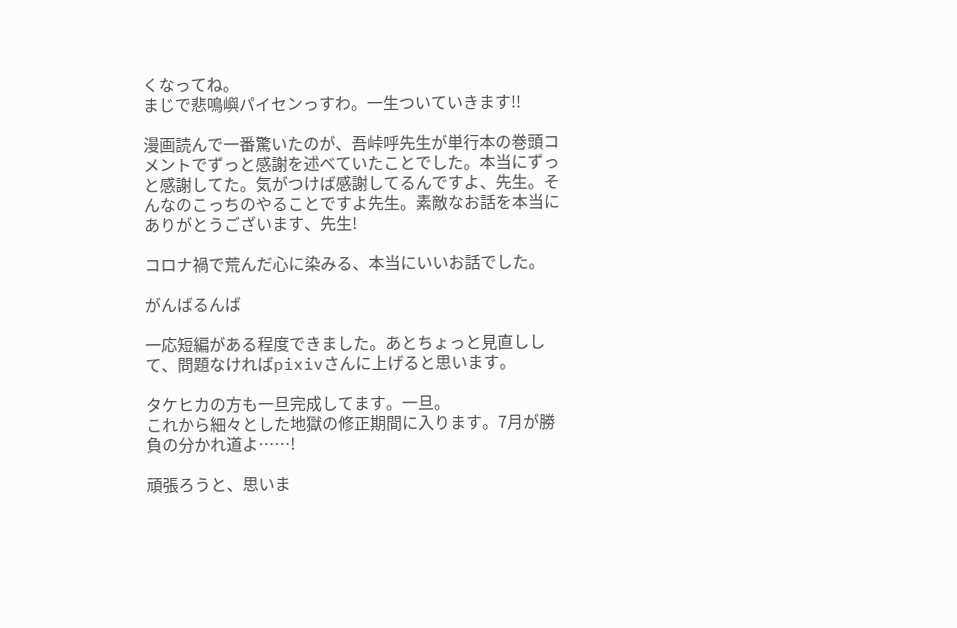くなってね。
まじで悲鳴嶼パイセンっすわ。一生ついていきます!!

漫画読んで一番驚いたのが、吾峠呼先生が単行本の巻頭コメントでずっと感謝を述べていたことでした。本当にずっと感謝してた。気がつけば感謝してるんですよ、先生。そんなのこっちのやることですよ先生。素敵なお話を本当にありがとうございます、先生!

コロナ禍で荒んだ心に染みる、本当にいいお話でした。

がんばるんば

一応短編がある程度できました。あとちょっと見直しして、問題なければpixivさんに上げると思います。

タケヒカの方も一旦完成してます。一旦。
これから細々とした地獄の修正期間に入ります。7月が勝負の分かれ道よ……!

頑張ろうと、思いま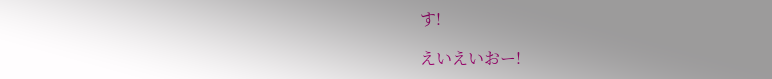す!

えいえいおー!